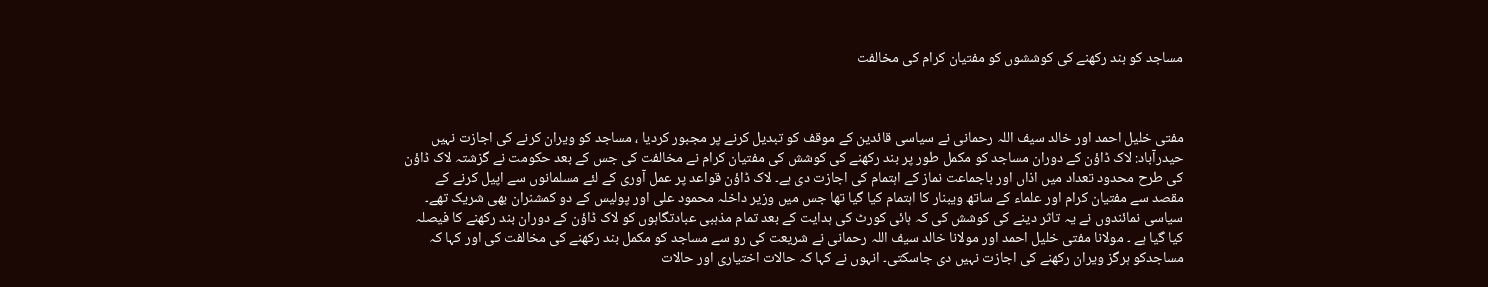مساجد کو بند رکھنے کی کوششوں کو مفتیان کرام کی مخالفت



مفتی خلیل احمد اور خالد سیف اللہ رحمانی نے سیاسی قائدین کے موقف کو تبدیل کرنے پر مجبور کردیا ، مساجد کو ویران کرنے کی اجازت نہیں
حیدرآباد: لاک ڈاؤن کے دوران مساجد کو مکمل طور پر بند رکھنے کی کوشش کی مفتیان کرام نے مخالفت کی جس کے بعد حکومت نے گزشتہ لاک ڈاؤن کی طرح محدود تعداد میں اذاں اور باجماعت نماز کے اہتمام کی اجازت دی ہے۔ لاک ڈاؤن قواعد پر عمل آوری کے لئے مسلمانوں سے اپیل کرنے کے مقصد سے مفتیان کرام اور علماء کے ساتھ ویبنار کا اہتمام کیا گیا تھا جس میں وزیر داخلہ محمود علی اور پولیس کے دو کمشنران بھی شریک تھے۔ سیاسی نمائندوں نے یہ تاثر دینے کی کوشش کی کہ ہائی کورٹ کی ہدایت کے بعد تمام مذہبی عبادتگاہوں کو لاک ڈاؤن کے دوران بند رکھنے کا فیصلہ کیا گیا ہے ۔ مولانا مفتی خلیل احمد اور مولانا خالد سیف اللہ رحمانی نے شریعت کی رو سے مساجد کو مکمل بند رکھنے کی مخالفت کی اور کہا کہ مساجدکو ہرگز ویران رکھنے کی اجازت نہیں دی جاسکتی۔ انہوں نے کہا کہ حالات اختیاری اور حالات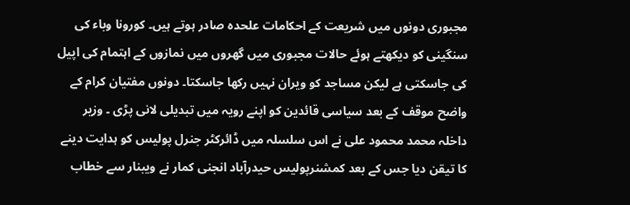مجبوری دونوں میں شریعت کے احکامات علحدہ صادر ہوتے ہیں۔ کورونا وباء کی سنگینی کو دیکھتے ہوئے حالات مجبوری میں گھروں میں نمازوں کے اہتمام کی اپیل کی جاسکتی ہے لیکن مساجد کو ویران نہیں رکھا جاسکتا۔ دونوں مفتیان کرام کے واضح موقف کے بعد سیاسی قائدین کو اپنے رویہ میں تبدیلی لانی پڑی ۔ وزیر داخلہ محمد محمود علی نے اس سلسلہ میں ڈائرکٹر جنرل پولیس کو ہدایت دینے کا تیقن دیا جس کے بعد کمشنرپولیس حیدرآباد انجنی کمار نے ویبنار سے خطاب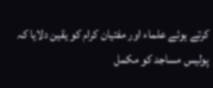کرتے ہوئے علماء اور مفتیان کرام کو یقین دلایا کہ پولیس مساجد کو مکمل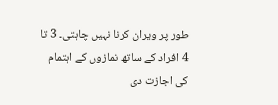طور پر ویران کرنا نہیں چاہتی۔ 3 تا 4 افراد کے ساتھ نمازوں کے اہتمام کی اجازت دی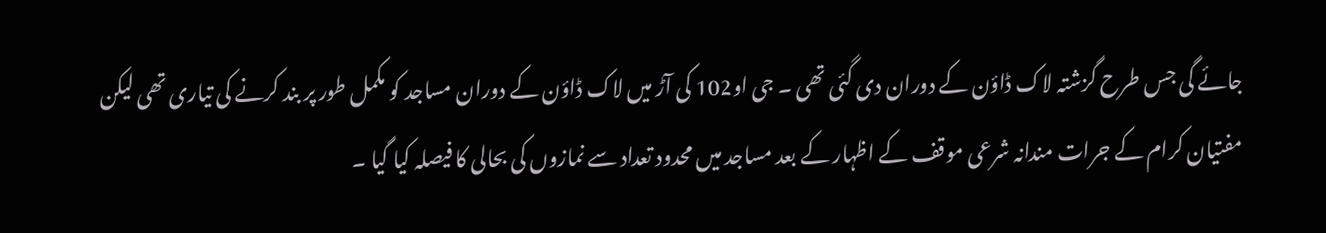جائے گی جس طرح گزشتہ لاک ڈاؤن کے دوران دی گئی تھی ۔ جی او102 کی آڑ میں لاک ڈاؤن کے دوران مساجد کو مکمل طور پر بند کرنے کی تیاری تھی لیکن مفتیان کرام کے جرات مندانہ شرعی موقف کے اظہار کے بعد مساجد میں محدود تعداد سے نمازوں کی بحالی کا فیصلہ کیا گیا ۔